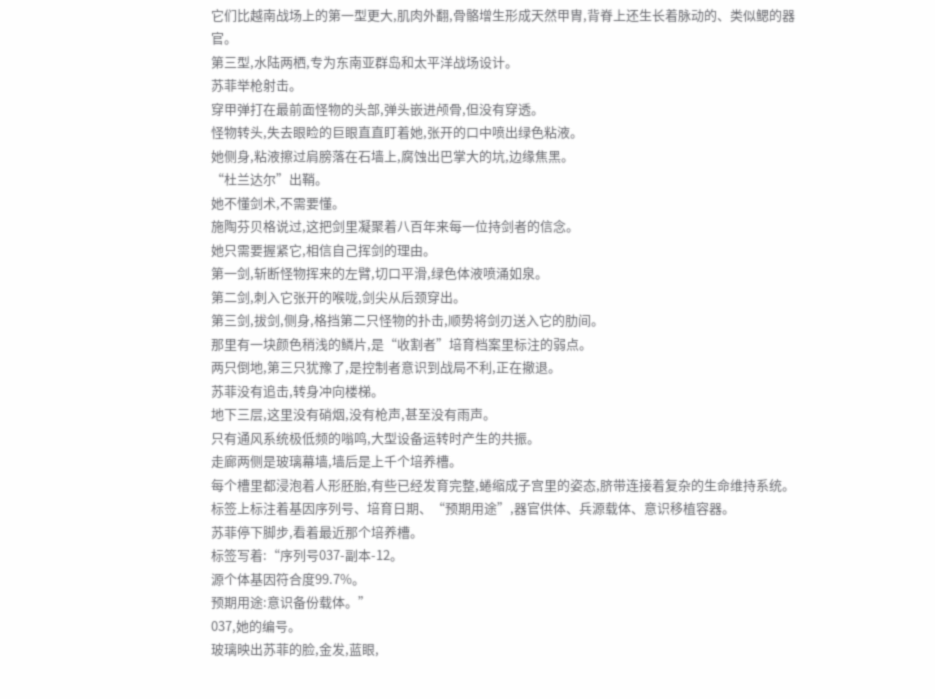它们比越南战场上的第一型更大,肌肉外翻,骨骼增生形成天然甲胄,背脊上还生长着脉动的、类似鳃的器官。
第三型,水陆两栖,专为东南亚群岛和太平洋战场设计。
苏菲举枪射击。
穿甲弹打在最前面怪物的头部,弹头嵌进颅骨,但没有穿透。
怪物转头,失去眼睑的巨眼直直盯着她,张开的口中喷出绿色粘液。
她侧身,粘液擦过肩膀落在石墙上,腐蚀出巴掌大的坑,边缘焦黑。
“杜兰达尔”出鞘。
她不懂剑术,不需要懂。
施陶芬贝格说过,这把剑里凝聚着八百年来每一位持剑者的信念。
她只需要握紧它,相信自己挥剑的理由。
第一剑,斩断怪物挥来的左臂,切口平滑,绿色体液喷涌如泉。
第二剑,刺入它张开的喉咙,剑尖从后颈穿出。
第三剑,拔剑,侧身,格挡第二只怪物的扑击,顺势将剑刃送入它的肋间。
那里有一块颜色稍浅的鳞片,是“收割者”培育档案里标注的弱点。
两只倒地,第三只犹豫了,是控制者意识到战局不利,正在撤退。
苏菲没有追击,转身冲向楼梯。
地下三层,这里没有硝烟,没有枪声,甚至没有雨声。
只有通风系统极低频的嗡鸣,大型设备运转时产生的共振。
走廊两侧是玻璃幕墙,墙后是上千个培养槽。
每个槽里都浸泡着人形胚胎,有些已经发育完整,蜷缩成子宫里的姿态,脐带连接着复杂的生命维持系统。
标签上标注着基因序列号、培育日期、“预期用途”,器官供体、兵源载体、意识移植容器。
苏菲停下脚步,看着最近那个培养槽。
标签写着:“序列号037-副本-12。
源个体基因符合度99.7%。
预期用途:意识备份载体。”
037,她的编号。
玻璃映出苏菲的脸,金发,蓝眼,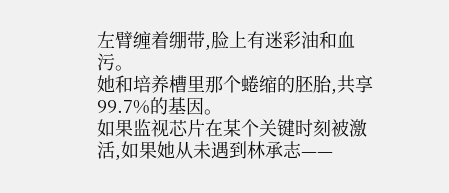左臂缠着绷带,脸上有迷彩油和血污。
她和培养槽里那个蜷缩的胚胎,共享99.7%的基因。
如果监视芯片在某个关键时刻被激活,如果她从未遇到林承志——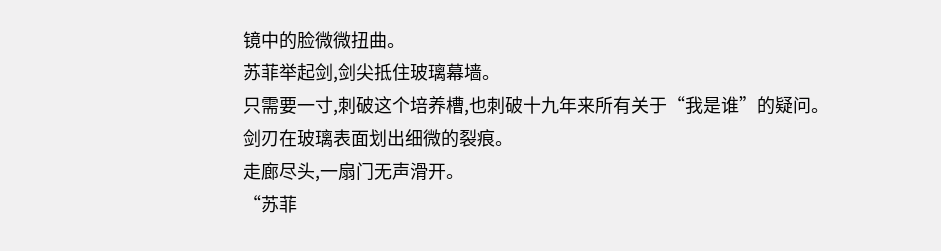镜中的脸微微扭曲。
苏菲举起剑,剑尖抵住玻璃幕墙。
只需要一寸,刺破这个培养槽,也刺破十九年来所有关于“我是谁”的疑问。
剑刃在玻璃表面划出细微的裂痕。
走廊尽头,一扇门无声滑开。
“苏菲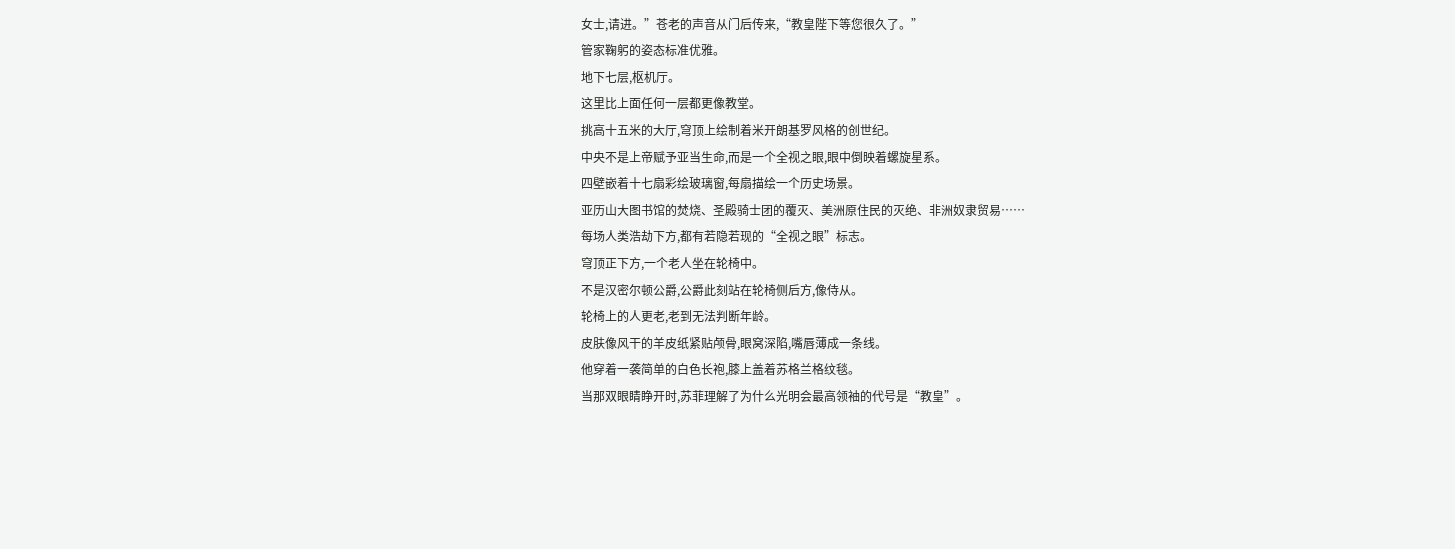女士,请进。”苍老的声音从门后传来,“教皇陛下等您很久了。”
管家鞠躬的姿态标准优雅。
地下七层,枢机厅。
这里比上面任何一层都更像教堂。
挑高十五米的大厅,穹顶上绘制着米开朗基罗风格的创世纪。
中央不是上帝赋予亚当生命,而是一个全视之眼,眼中倒映着螺旋星系。
四壁嵌着十七扇彩绘玻璃窗,每扇描绘一个历史场景。
亚历山大图书馆的焚烧、圣殿骑士团的覆灭、美洲原住民的灭绝、非洲奴隶贸易……
每场人类浩劫下方,都有若隐若现的“全视之眼”标志。
穹顶正下方,一个老人坐在轮椅中。
不是汉密尔顿公爵,公爵此刻站在轮椅侧后方,像侍从。
轮椅上的人更老,老到无法判断年龄。
皮肤像风干的羊皮纸紧贴颅骨,眼窝深陷,嘴唇薄成一条线。
他穿着一袭简单的白色长袍,膝上盖着苏格兰格纹毯。
当那双眼睛睁开时,苏菲理解了为什么光明会最高领袖的代号是“教皇”。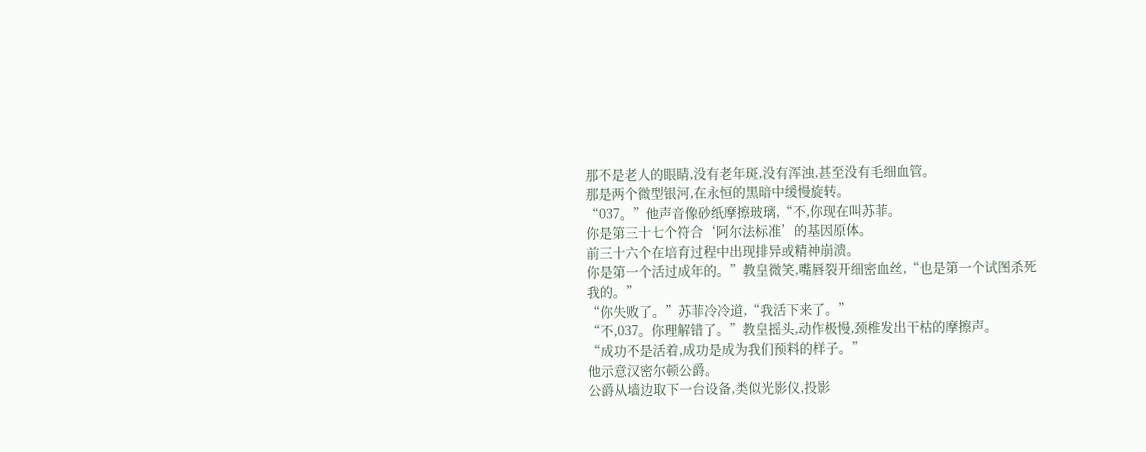那不是老人的眼睛,没有老年斑,没有浑浊,甚至没有毛细血管。
那是两个微型银河,在永恒的黑暗中缓慢旋转。
“037。”他声音像砂纸摩擦玻璃,“不,你现在叫苏菲。
你是第三十七个符合‘阿尔法标准’的基因原体。
前三十六个在培育过程中出现排异或精神崩溃。
你是第一个活过成年的。”教皇微笑,嘴唇裂开细密血丝,“也是第一个试图杀死我的。”
“你失败了。”苏菲冷冷道,“我活下来了。”
“不,037。你理解错了。”教皇摇头,动作极慢,颈椎发出干枯的摩擦声。
“成功不是活着,成功是成为我们预料的样子。”
他示意汉密尔顿公爵。
公爵从墙边取下一台设备,类似光影仪,投影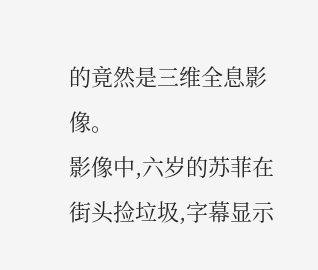的竟然是三维全息影像。
影像中,六岁的苏菲在街头捡垃圾,字幕显示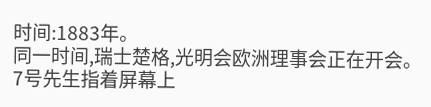时间:1883年。
同一时间,瑞士楚格,光明会欧洲理事会正在开会。
7号先生指着屏幕上